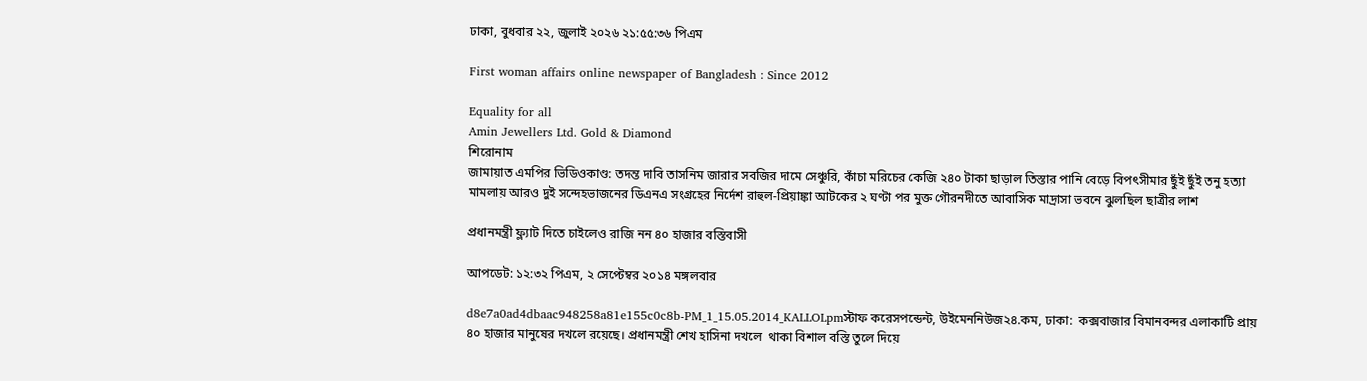ঢাকা, বুধবার ২২, জুলাই ২০২৬ ২১:৫৫:৩৬ পিএম

First woman affairs online newspaper of Bangladesh : Since 2012

Equality for all
Amin Jewellers Ltd. Gold & Diamond
শিরোনাম
জামায়াত এমপির ভিডিওকাণ্ড: তদন্ত দাবি তাসনিম জারার সবজির দামে সেঞ্চুরি, কাঁচা মরিচের কেজি ২৪০ টাকা ছাড়াল তিস্তার পানি বেড়ে বিপৎসীমার ছুঁই ছুঁই তনু হত্যা মামলায় আরও দুই সন্দেহভাজনের ডিএনএ সংগ্রহের নির্দেশ রাহুল-প্রিয়াঙ্কা আটকের ২ ঘণ্টা পর মুক্ত গৌরনদীতে আবাসিক মাদ্রাসা ভবনে ঝুলছিল ছাত্রীর লাশ

প্রধানমন্ত্রী ফ্ল্যাট দিতে চাইলেও রাজি নন ৪০ হাজার বস্তিবাসী

আপডেট: ১২:৩২ পিএম, ২ সেপ্টেম্বর ২০১৪ মঙ্গলবার

d8e7a0ad4dbaac948258a81e155c0c8b-PM_1_15.05.2014_KALLOLpmস্টাফ করেসপন্ডেন্ট, উইমেননিউজ২৪.কম, ঢাকা:  কক্সবাজার বিমানবন্দর এলাকাটি প্রায় ৪০ হাজার মানুষের দখলে রয়েছে। প্রধানমন্ত্রী শেখ হাসিনা দখলে  থাকা বিশাল বস্তি তুলে দিয়ে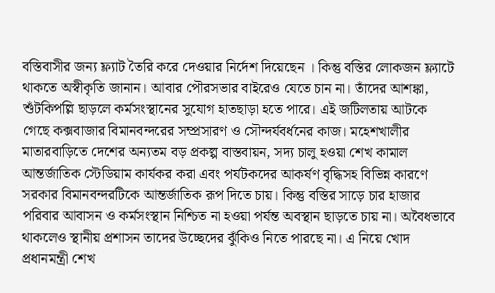বস্তিবাসীর জন্য ফ্ল্যাট তৈরি করে দেওয়ার নির্দেশ দিয়েছেন । কিন্তু বস্তির লোকজন ফ্ল্যাটে থাকতে অস্বীকৃতি জানান। আবার পৌরসভার বাইরেও যেতে চান না। তাঁদের আশঙ্কা, শুঁটকিপল্লি ছাড়লে কর্মসংস্থানের সুযোগ হাতছাড়া হতে পারে। এই জটিলতায় আটকে গেছে কক্সবাজার বিমানবন্দরের সম্প্রসারণ ও সৌন্দর্যবর্ধনের কাজ। মহেশখালীর মাতারবাড়িতে দেশের অন্যতম বড় প্রকল্প বাস্তবায়ন, সদ্য চালু হওয়া শেখ কামাল আন্তর্জাতিক স্টেডিয়াম কার্যকর করা এবং পর্যটকদের আকর্ষণ বৃদ্ধিসহ বিভিন্ন কারণে সরকার বিমানবন্দরটিকে আন্তর্জাতিক রূপ দিতে চায়। কিন্তু বস্তির সাড়ে চার হাজার পরিবার আবাসন ও কর্মসংস্থান নিশ্চিত না হওয়া পর্যন্ত অবস্থান ছাড়তে চায় না। অবৈধভাবে থাকলেও স্থানীয় প্রশাসন তাদের উচ্ছেদের ঝুঁকিও নিতে পারছে না। এ নিয়ে খোদ প্রধানমন্ত্রী শেখ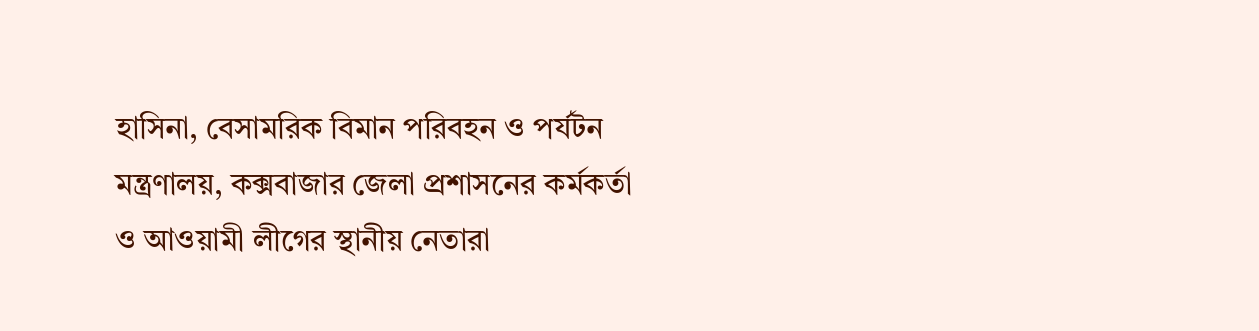হাসিনা, বেসামরিক বিমান পরিবহন ও পর্যটন মন্ত্রণালয়, কক্সবাজার জেলা প্রশাসনের কর্মকর্তা ও আওয়ামী লীগের স্থানীয় নেতারা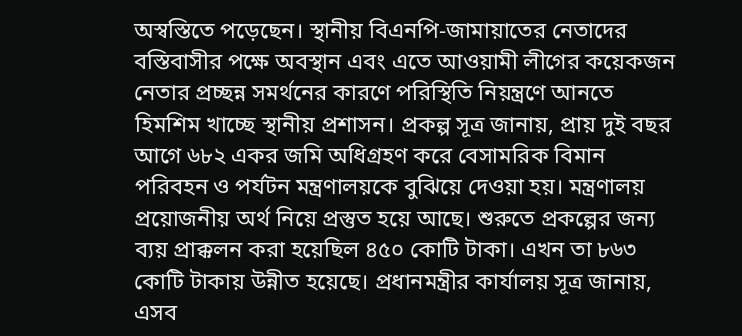অস্বস্তিতে পড়েছেন। স্থানীয় বিএনপি-জামায়াতের নেতাদের বস্তিবাসীর পক্ষে অবস্থান এবং এতে আওয়ামী লীগের কয়েকজন নেতার প্রচ্ছন্ন সমর্থনের কারণে পরিস্থিতি নিয়ন্ত্রণে আনতে হিমশিম খাচ্ছে স্থানীয় প্রশাসন। প্রকল্প সূত্র জানায়, প্রায় দুই বছর আগে ৬৮২ একর জমি অধিগ্রহণ করে বেসামরিক বিমান পরিবহন ও পর্যটন মন্ত্রণালয়কে বুঝিয়ে দেওয়া হয়। মন্ত্রণালয় প্রয়োজনীয় অর্থ নিয়ে প্রস্তুত হয়ে আছে। শুরুতে প্রকল্পের জন্য ব্যয় প্রাক্কলন করা হয়েছিল ৪৫০ কোটি টাকা। এখন তা ৮৬৩ কোটি টাকায় উন্নীত হয়েছে। প্রধানমন্ত্রীর কার্যালয় সূত্র জানায়, এসব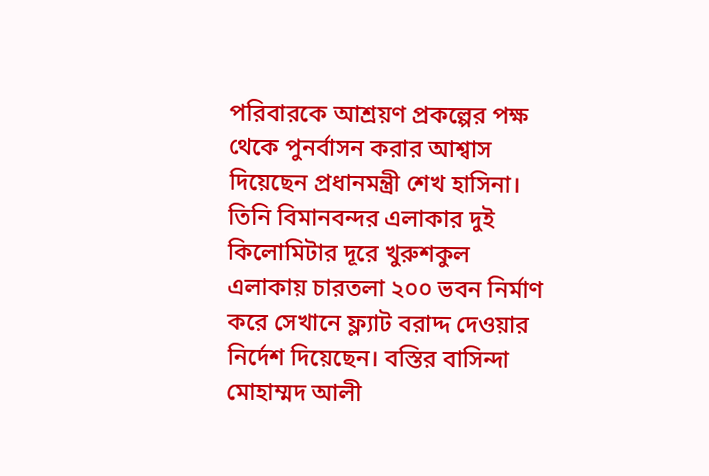পরিবারকে আশ্রয়ণ প্রকল্পের পক্ষ থেকে পুনর্বাসন করার আশ্বাস দিয়েছেন প্রধানমন্ত্রী শেখ হাসিনা। তিনি বিমানবন্দর এলাকার দুই কিলোমিটার দূরে খুরুশকুল এলাকায় চারতলা ২০০ ভবন নির্মাণ করে সেখানে ফ্ল্যাট বরাদ্দ দেওয়ার নির্দেশ দিয়েছেন। বস্তির বাসিন্দা মোহাম্মদ আলী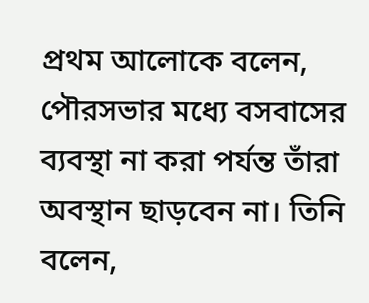প্রথম আলোকে বলেন, পৌরসভার মধ্যে বসবাসের ব্যবস্থা না করা পর্যন্ত তাঁরা অবস্থান ছাড়বেন না। তিনি বলেন,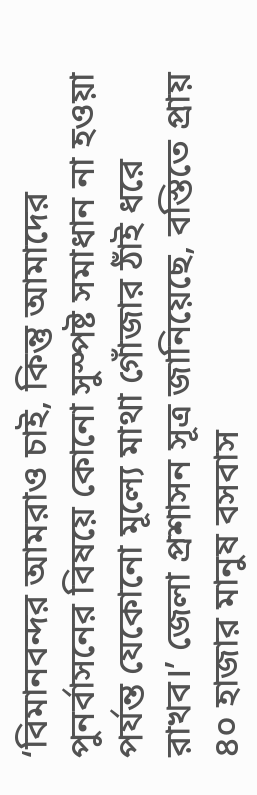‘বিমানবন্দর আমরাও চাই, কিন্তু আমাদের পুনর্বাসনের বিষয়ে কোনো সুস্পষ্ট সমাধান না হওয়া পর্যন্ত যেকোনো মূল্যে মাথা গোঁজার ঠাঁই ধরে রাখব।’ জেলা প্রশাসন সূত্র জানিয়েছে, বস্তিতে প্রায় ৪০ হাজার মানুষ বসবাস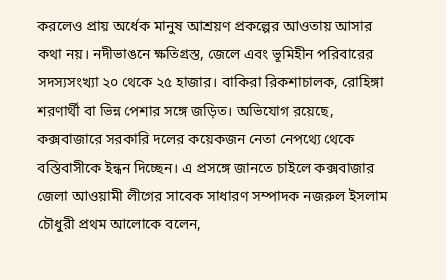করলেও প্রায় অর্ধেক মানুষ আশ্রয়ণ প্রকল্পের আওতায় আসার কথা নয়। নদীভাঙনে ক্ষতিগ্রস্ত, জেলে এবং ভূমিহীন পরিবারের সদস্যসংখ্যা ২০ থেকে ২৫ হাজার। বাকিরা রিকশাচালক, রোহিঙ্গা শরণার্থী বা ভিন্ন পেশার সঙ্গে জড়িত। অভিযোগ রয়েছে, কক্সবাজারে সরকারি দলের কয়েকজন নেতা নেপথ্যে থেকে বস্তিবাসীকে ইন্ধন দিচ্ছেন। এ প্রসঙ্গে জানতে চাইলে কক্সবাজার জেলা আওয়ামী লীগের সাবেক সাধারণ সম্পাদক নজরুল ইসলাম চৌধুরী প্রথম আলোকে বলেন,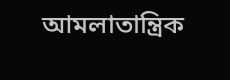আমলাতান্ত্রিক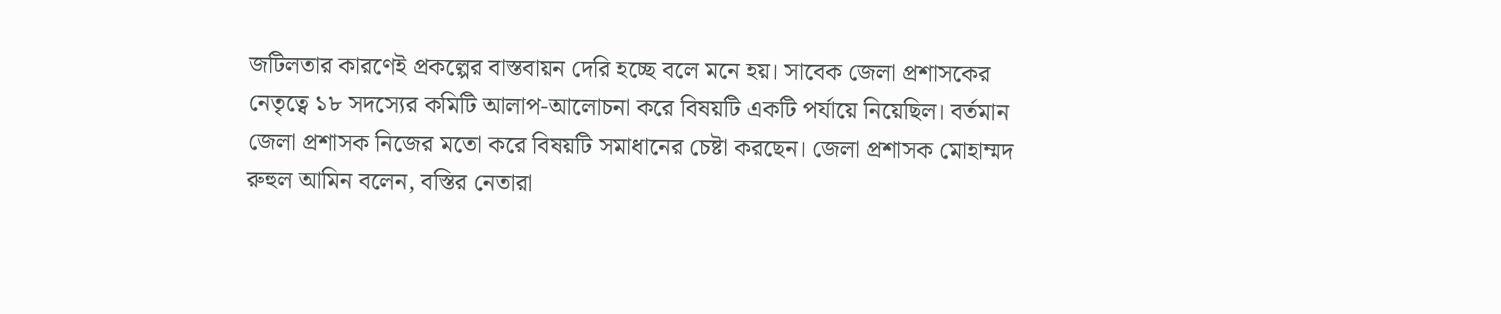জটিলতার কারণেই প্রকল্পের বাস্তবায়ন দেরি হচ্ছে বলে মনে হয়। সাবেক জেলা প্রশাসকের নেতৃত্বে ১৮ সদস্যের কমিটি আলাপ-আলোচনা করে বিষয়টি একটি পর্যায়ে নিয়েছিল। বর্তমান জেলা প্রশাসক নিজের মতো করে বিষয়টি সমাধানের চেষ্টা করছেন। জেলা প্রশাসক মোহাম্মদ রুহুল আমিন বলেন, বস্তির নেতারা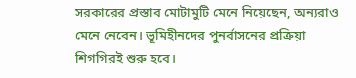সরকারের প্রস্তাব মোটামুটি মেনে নিয়েছেন, অন্যরাও মেনে নেবেন। ভূমিহীনদের পুনর্বাসনের প্রক্রিয়া শিগগিরই শুরু হবে।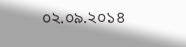০২.০৯.২০১৪